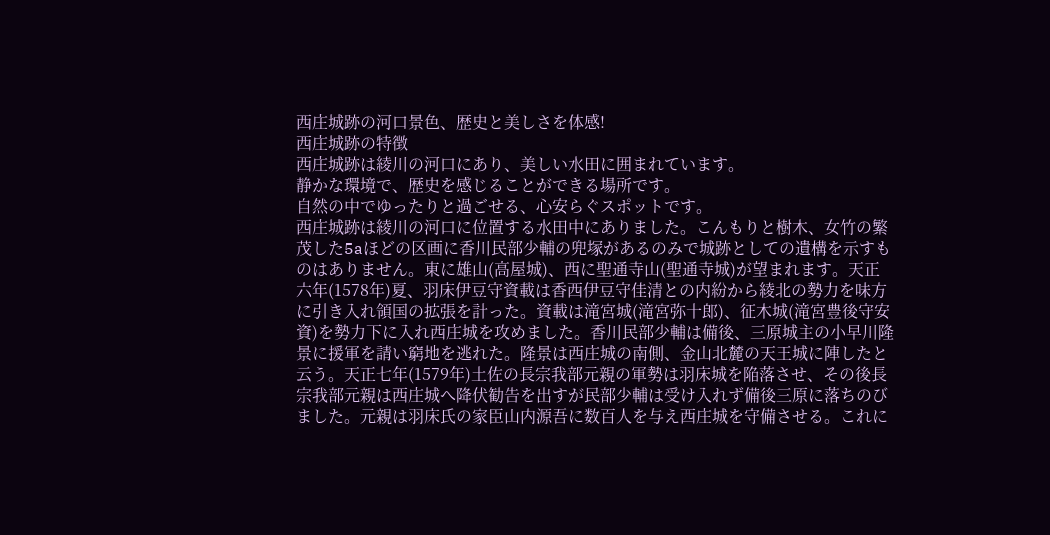西庄城跡の河口景色、歴史と美しさを体感!
西庄城跡の特徴
西庄城跡は綾川の河口にあり、美しい水田に囲まれています。
静かな環境で、歴史を感じることができる場所です。
自然の中でゆったりと過ごせる、心安らぐスポットです。
西庄城跡は綾川の河口に位置する水田中にありました。こんもりと樹木、女竹の繁茂した5aほどの区画に香川民部少輔の兜塚があるのみで城跡としての遺構を示すものはありません。東に雄山(高屋城)、西に聖通寺山(聖通寺城)が望まれます。天正六年(1578年)夏、羽床伊豆守資載は香西伊豆守佳清との内紛から綾北の勢力を味方に引き入れ領国の拡張を計った。資載は滝宮城(滝宮弥十郎)、征木城(滝宮豊後守安資)を勢力下に入れ西庄城を攻めました。香川民部少輔は備後、三原城主の小早川隆景に援軍を請い窮地を逃れた。隆景は西庄城の南側、金山北麓の天王城に陣したと云う。天正七年(1579年)土佐の長宗我部元親の軍勢は羽床城を陥落させ、その後長宗我部元親は西庄城へ降伏勧告を出すが民部少輔は受け入れず備後三原に落ちのびました。元親は羽床氏の家臣山内源吾に数百人を与え西庄城を守備させる。これに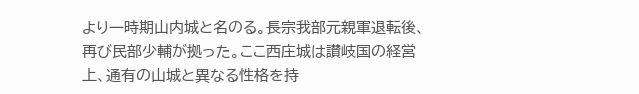より一時期山内城と名のる。長宗我部元親軍退転後、再び民部少輔が拠った。ここ西庄城は讃岐国の経営上、通有の山城と異なる性格を持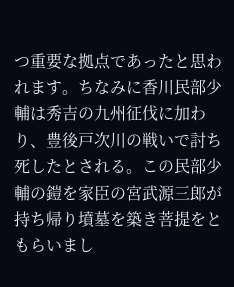つ重要な拠点であったと思われます。ちなみに香川民部少輔は秀吉の九州征伐に加わり、豊後戸次川の戦いで討ち死したとされる。この民部少輔の鎧を家臣の宮武源三郎が持ち帰り墳墓を築き菩提をともらいまし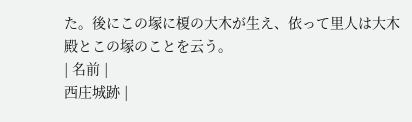た。後にこの塚に榎の大木が生え、依って里人は大木殿とこの塚のことを云う。
| 名前 |
西庄城跡 |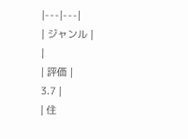|---|---|
| ジャンル |
|
| 評価 |
3.7 |
| 住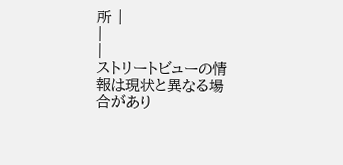所 |
|
|
ストリートビューの情報は現状と異なる場合があり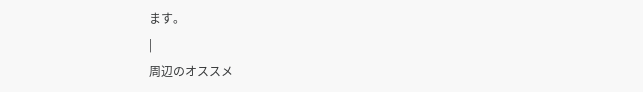ます。
|
周辺のオススメ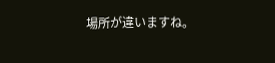場所が違いますね。